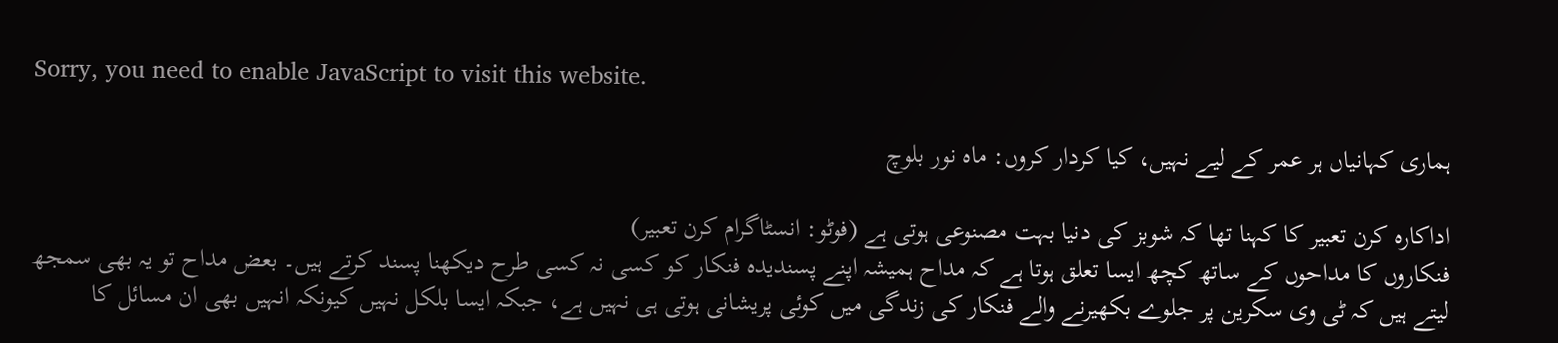Sorry, you need to enable JavaScript to visit this website.

ہماری کہانیاں ہر عمر کے لیے نہیں، کیا کردار کروں: ماہ نور بلوچ

اداکارہ کرن تعبیر کا کہنا تھا کہ شوبز کی دنیا بہت مصنوعی ہوتی ہے (فوٹو: انسٹاگرام کرن تعبیر)
فنکاروں کا مداحوں کے ساتھ کچھ ایسا تعلق ہوتا ہے کہ مداح ہمیشہ اپنے پسندیدہ فنکار کو کسی نہ کسی طرح دیکھنا پسند کرتے ہیں۔ بعض مداح تو یہ بھی سمجھ لیتے ہیں کہ ٹی وی سکرین پر جلوے بکھیرنے والے فنکار کی زندگی میں کوئی پریشانی ہوتی ہی نہیں ہے، جبکہ ایسا بلکل نہیں کیونکہ انہیں بھی ان مسائل کا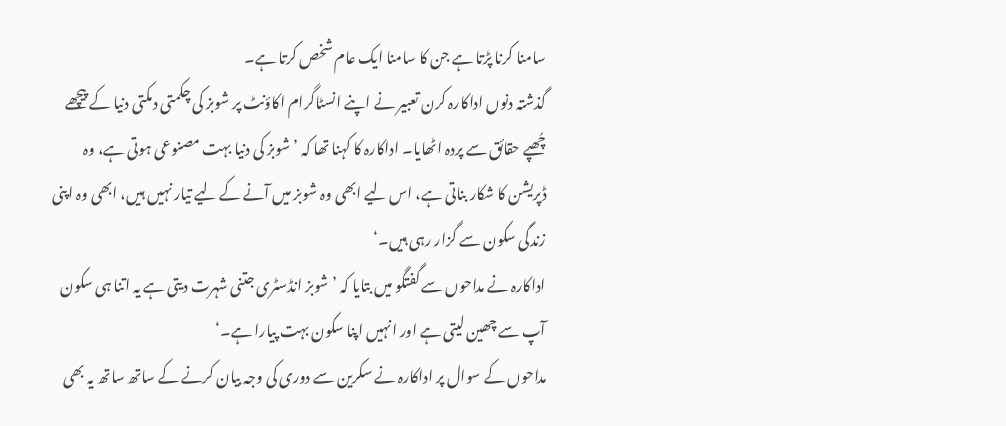سامنا کرنا پڑتا ہے جن کا سامنا ایک عام شخص کرتا ہے۔
گذشتہ دنوں اداکارہ کرن تعبیر نے اپنے انسٹاگرام اکاؤنٹ پر شوبز کی چکمتی دمکتی دنیا کے پیچھے چُھپے حقائق سے پردہ اٹھایا۔ اداکارہ کا کہنا تھا کہ ’شوبز کی دنیا بہت مصنوعی ہوتی ہے، وہ ڈپریشن کا شکار بناتی ہے، اس لیے ابھی وہ شوبز میں آنے کے لیے تیار نہیں ہیں، ابھی وہ اپنی زندگی سکون سے گزار رہی ہیں۔‘
اداکارہ نے مداحوں سے گفتگو میں بتایا کہ ’شوبز انڈسٹری جتنی شہرت دیتی ہے یہ اتنا ہی سکون آپ سے چھین لیتی ہے اور انہیں اپنا سکون بہت پیارا ہے۔‘
مداحوں کے سوال پر اداکارہ نے سکرین سے دوری کی وجہ بیان کرنے کے ساتھ ساتھ یہ بھی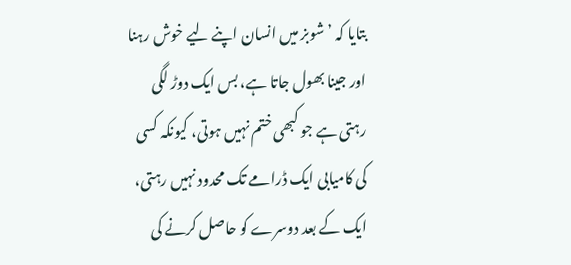بتایا کہ ’شوبز میں انسان اپنے لیے خوش رہنا اور جینا بھول جاتا ہے، بس ایک دوڑ لگی رہتی ہے جو کبھی ختم نہیں ہوتی، کیونکہ کسی کی کامیابی ایک ڈرامے تک محدود نہیں رہتی، ایک کے بعد دوسرے کو حاصل کرنے کی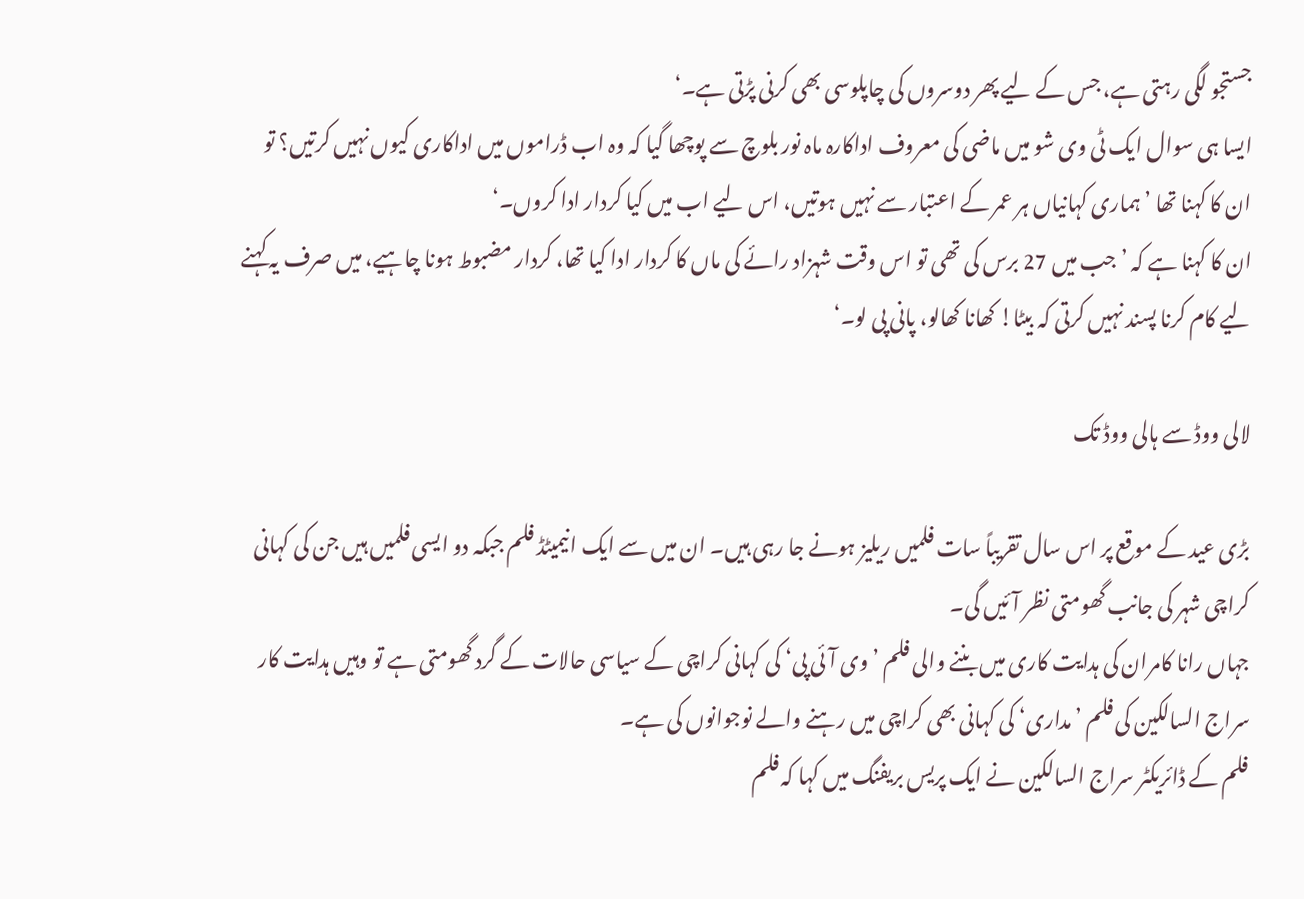جستجو لگی رہتی ہے، جس کے لیے پھر دوسروں کی چاپلوسی بھی کرنی پڑتی ہے۔‘
ایسا ہی سوال ایک ٹی وی شو میں ماضی کی معروف اداکارہ ماہ نور بلوچ سے پوچھا گیا کہ وہ اب ڈراموں میں اداکاری کیوں نہیں کرتیں؟ تو ان کا کہنا تھا ’ہماری کہانیاں ہر عمر کے اعتبار سے نہیں ہوتیں، اس لیے اب میں کیا کردار ادا کروں۔‘
ان کا کہنا ہے کہ ’جب میں 27 برس کی تھی تو اس وقت شہزاد رائے کی ماں کا کردار ادا کیا تھا، کردار مضبوط ہونا چاہیے، میں صرف یہ کہنے لیے کام کرنا پسند نہیں کرتی کہ بیٹا! کھانا کھالو، پانی پی لو۔‘

لالی ووڈ سے ہالی ووڈ تک

بڑی عید کے موقع پر اس سال تقریباً سات فلمیں ریلیز ہونے جا رہی ہیں۔ ان میں سے ایک انیمیٹڈ فلم جبکہ دو ایسی فلمیں ہیں جن کی کہانی کراچی شہر کی جانب گھومتی نظر آئیں گی۔
جہاں رانا کامران کی ہدایت کاری میں بننے والی فلم ’وی آئی پی‘ کی کہانی کراچی کے سیاسی حالات کے گرد گھومتی ہے تو وہیں ہدایت کار سراج السالکین کی فلم ’مداری‘ کی کہانی بھی کراچی میں رہنے والے نوجوانوں کی ہے۔
فلم کے ڈائریکٹر سراج السالکین نے ایک پریس بریفنگ میں کہا کہ فلم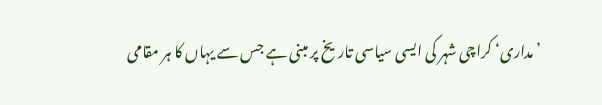’مداری‘ کراچی شہر کی ایسی سیاسی تاریخ پر مبنی ہے جس سے یہاں کا ہر مقامی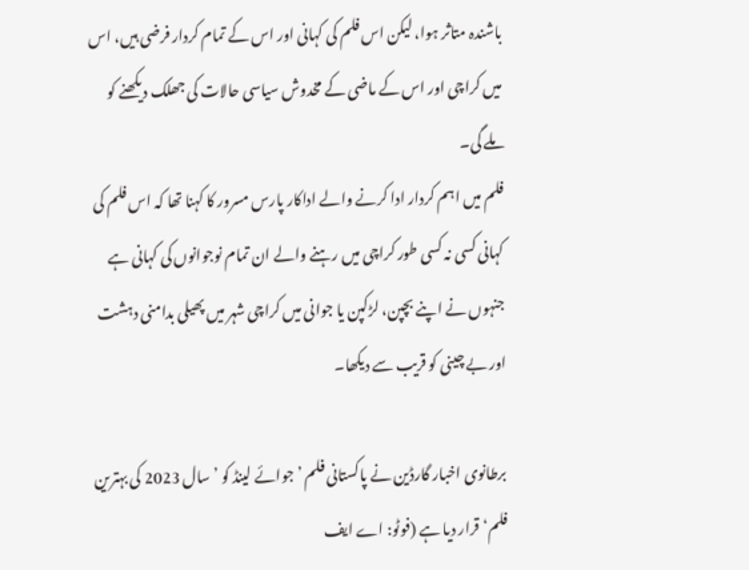باشندہ متاثر ہوا، لیکن اس فلم کی کہانی اور اس کے تمام کردار فرضی ہیں، اس میں کراچی اور اس کے ماضی کے مخدوش سیاسی حالات کی جھلک دیکھنے کو ملے گی۔
فلم میں اہم کردار ادا کرنے والے اداکار پارس مسرور کا کہنا تھا کہ اس فلم کی کہانی کسی نہ کسی طور کراچی میں رہنے والے ان تمام نوجوانوں کی کہانی ہے جنہوں نے اپنے بچپن، لڑکپن یا جوانی میں کراچی شہر میں پھیلی بدامنی دہشت اور بے چینی کو قریب سے دیکھا۔

برطانوی اخبار گارڈین نے پاکستانی فلم ’جوائے لینڈ کو ’سال 2023 کی بہترین فلم‘ قرار دیا ہے (فوٹو: اے ایف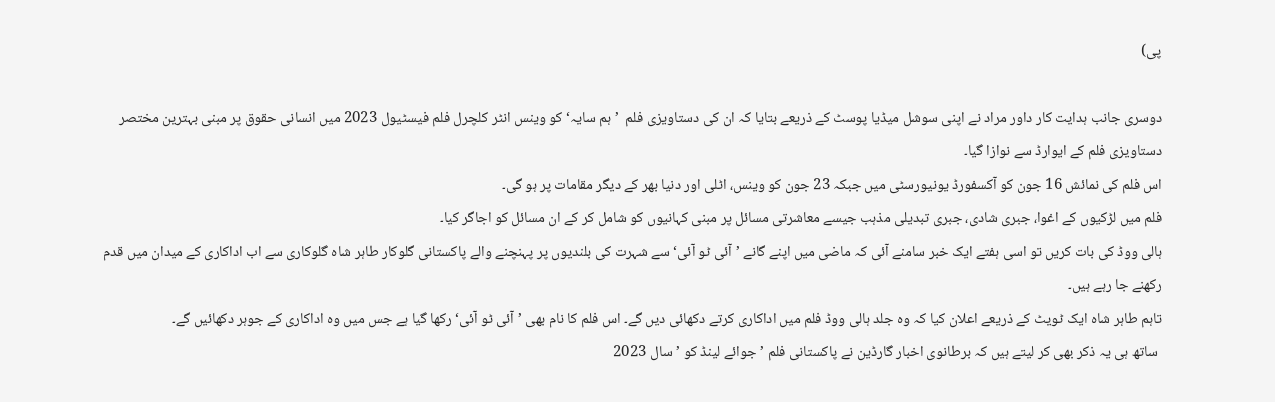پی)

دوسری جانب ہدایت کار داور مراد نے اپنی سوشل میڈیا پوسٹ کے ذریعے بتایا کہ ان کی دستاویزی فلم  ’ہم سایہ‘ کو وینس انٹر کلچرل فلم فیسٹیول 2023 میں انسانی حقوق پر مبنی بہترین مختصر دستاویزی فلم کے ایوارڈ سے نوازا گیا۔
اس فلم کی نمائش 16 جون کو آکسفورڈ یونیورسٹی میں جبکہ 23 جون کو وینس، اٹلی اور دنیا بھر کے دیگر مقامات پر ہو گی۔
فلم میں لڑکیوں کے اغوا، جبری شادی، جبری تبدیلی مذہب جیسے معاشرتی مسائل پر مبنی کہانیوں کو شامل کر کے ان مسائل کو اجاگر کیا۔
ہالی ووڈ کی بات کریں تو اسی ہفتے ایک خبر سامنے آئی کہ ماضی میں اپنے گانے ’آئی ٹو آئی‘ سے شہرت کی بلندیوں پر پہنچنے والے پاکستانی گلوکار طاہر شاہ گلوکاری سے اب اداکاری کے میدان میں قدم رکھنے جا رہے ہیں۔
تاہم طاہر شاہ ایک ٹویٹ کے ذریعے اعلان کیا کہ وہ جلد ہالی ووڈ فلم میں اداکاری کرتے دکھائی دیں گے۔ اس فلم کا نام بھی ’آئی ٹو آئی‘ رکھا گیا ہے جس میں وہ اداکاری کے جوہر دکھائیں گے۔
 ساتھ ہی یہ ذکر بھی کر لیتے ہیں کہ برطانوی اخبار گارڈین نے پاکستانی فلم ’جوائے لینڈ کو ’سال 2023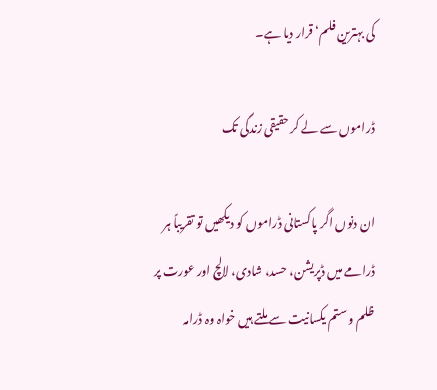کی بہترین فلم‘ قرار دیا ہے۔

ڈراموں سے لے کر حقیقی زندگی تک

ان دنوں اگر پاکستانی ڈراموں کو دیکھیں تو تقریباً ہر ڈرامے میں ڈپریشن، حسد، شادی، لالچ اور عورت پر ظلم و ستم یکسانیت سے ملتے ہیں خواہ وہ ڈرامہ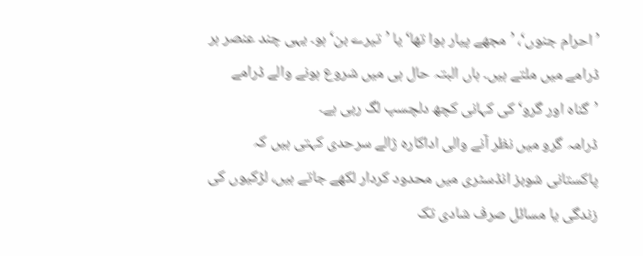’احرام جنوں‘، ’مجھے پیار ہوا تھا‘ یا ’تیرے بن‘ ہو۔ یہی چند عنصر ہر ڈرامے میں ملتے ہیں۔ ہاں البتہ حال ہی میں شروع ہونے والے ڈرامے ’گناہ اور گرو‘ کی کہانی کچھ دلچسپ لگ رہی ہے۔
ڈرامہ گرو میں نظر آنے والی اداکارہ ژالے سرحدی کہتی ہیں کہ پاکستانی شوبز انڈسٹری میں محدود کردار لکھے جاتے ہیں، لڑکیوں کی زندگی یا مسائل صرف شادی تک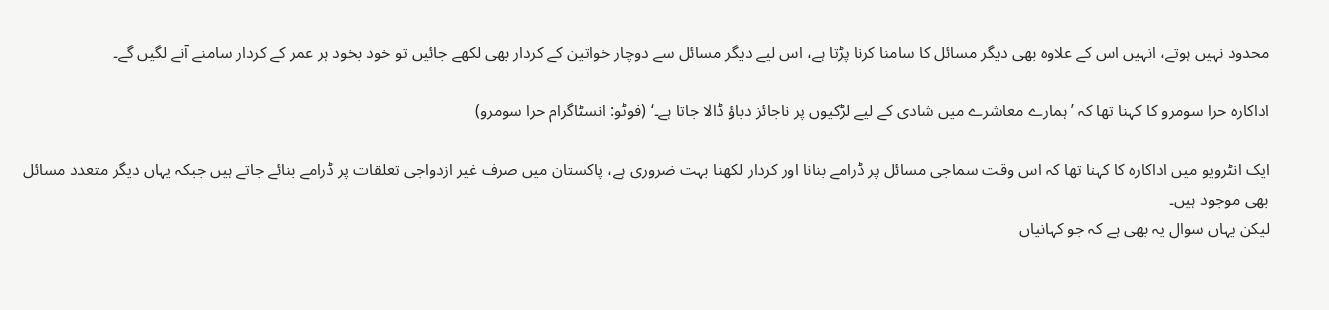محدود نہیں ہوتے، انہیں اس کے علاوہ بھی دیگر مسائل کا سامنا کرنا پڑتا ہے، اس لیے دیگر مسائل سے دوچار خواتین کے کردار بھی لکھے جائیں تو خود بخود ہر عمر کے کردار سامنے آنے لگیں گے۔

اداکارہ حرا سومرو کا کہنا تھا کہ ’ہمارے معاشرے میں شادی کے لیے لڑکیوں پر ناجائز دباؤ ڈالا جاتا ہے۔‘ (فوٹو: انسٹاگرام حرا سومرو)

ایک انٹرویو میں اداکارہ کا کہنا تھا کہ اس وقت سماجی مسائل پر ڈرامے بنانا اور کردار لکھنا بہت ضروری ہے، پاکستان میں صرف غیر ازدواجی تعلقات پر ڈرامے بنائے جاتے ہیں جبکہ یہاں دیگر متعدد مسائل بھی موجود ہیں۔
لیکن یہاں سوال یہ بھی ہے کہ جو کہانیاں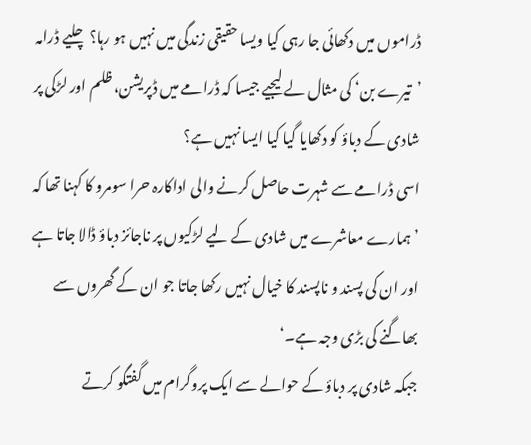ڈراموں میں دکھائی جا رہی کیا ویسا حقیقی زندگی میں نہیں ہو رہا؟ چلیے ڈرامہ ’تیرے بن‘ کی مثال لے لیجیے جیسا کہ ڈرامے میں ڈپریشن، ظلم اور لڑکی پر شادی کے دباؤ کو دکھایا گیا کیا ایسا نہیں ہے؟
اسی ڈرامے سے شہرت حاصل کرنے والی اداکارہ حرا سومرو کا کہنا تھا کہ ’ہمارے معاشرے میں شادی کے لیے لڑکیوں پر ناجائز دباؤ ڈالا جاتا ہے اور ان کی پسند و ناپسند کا خیال نہیں رکھا جاتا جو ان کے گھروں سے بھاگنے کی بڑی وجہ ہے۔‘
جبکہ شادی پر دباؤ کے حوالے سے ایک پروگرام میں گفتگو کرتے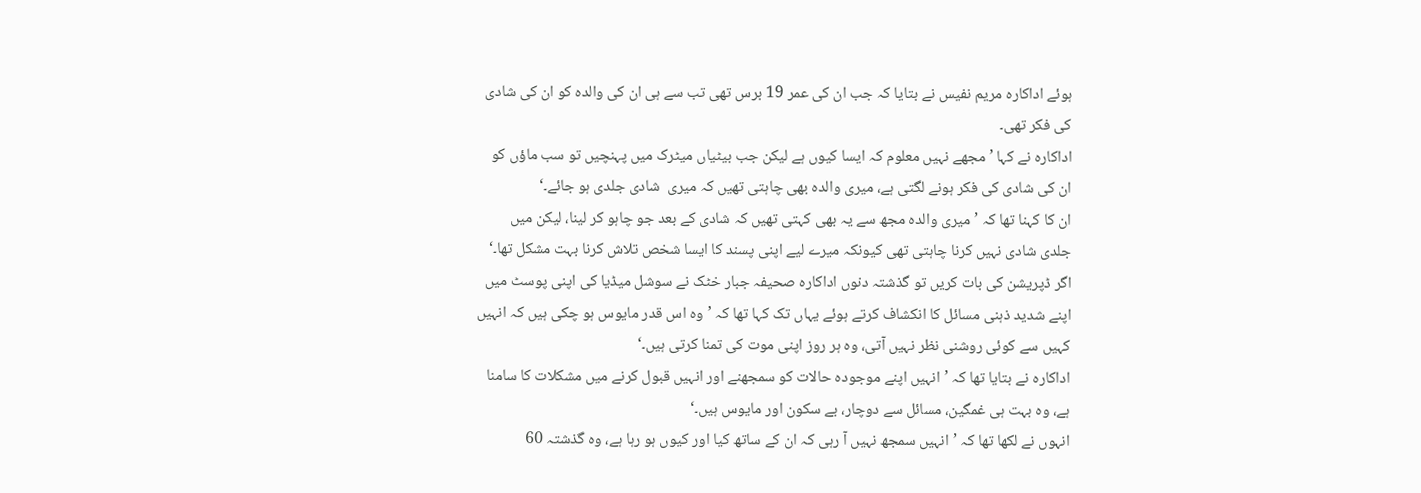ہوئے اداکارہ مریم نفیس نے بتایا کہ جب ان کی عمر 19 برس تھی تب سے ہی ان کی والدہ کو ان کی شادی کی فکر تھی۔
اداکارہ نے کہا ’مجھے نہیں معلوم کہ ایسا کیوں ہے لیکن جب بیٹیاں میٹرک میں پہنچیں تو سب ماؤں کو ان کی شادی کی فکر ہونے لگتی ہے، میری والدہ بھی چاہتی تھیں کہ میری  شادی جلدی ہو جائے۔‘
ان کا کہنا تھا کہ ’میری والدہ مجھ سے یہ بھی کہتی تھیں کہ شادی کے بعد جو چاہو کر لینا، لیکن میں جلدی شادی نہیں کرنا چاہتی تھی کیونکہ میرے لیے اپنی پسند کا ایسا شخص تلاش کرنا بہت مشکل تھا۔‘
اگر ڈپریشن کی بات کریں تو گذشتہ دنوں اداکارہ صحیفہ جبار خٹک نے سوشل میڈیا کی اپنی پوسٹ میں اپنے شدید ذہنی مسائل کا انکشاف کرتے ہوئے یہاں تک کہا تھا کہ ’وہ اس قدر مایوس ہو چکی ہیں کہ انہیں کہیں سے کوئی روشنی نظر نہیں آتی، وہ ہر روز اپنی موت کی تمنا کرتی ہیں۔‘
اداکارہ نے بتایا تھا کہ ’انہیں اپنے موجودہ حالات کو سمجھنے اور انہیں قبول کرنے میں مشکلات کا سامنا ہے، وہ بہت ہی غمگین، مسائل سے دوچار، بے سکون اور مایوس ہیں۔‘
انہوں نے لکھا تھا کہ ’انہیں سمجھ نہیں آ رہی کہ ان کے ساتھ کیا اور کیوں ہو رہا ہے، وہ گذشتہ 60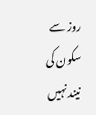روز سے سکون کی نیند نہیں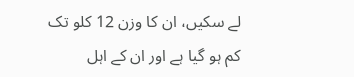لے سکیں، ان کا وزن 12 کلو تک کم ہو گیا ہے اور ان کے اہل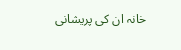خانہ ان کی پریشانی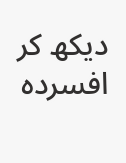دیکھ کر افسردہ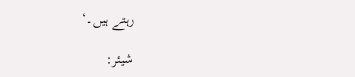رہتے ہیں۔‘

شیئر: